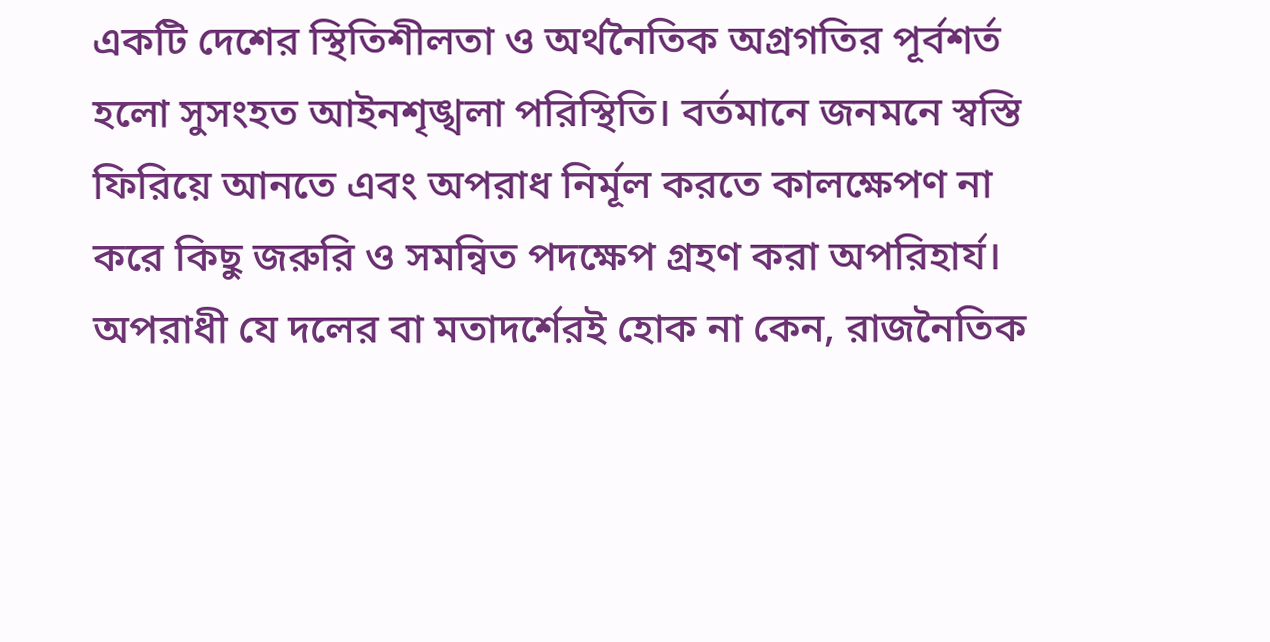একটি দেশের স্থিতিশীলতা ও অর্থনৈতিক অগ্রগতির পূর্বশর্ত হলো সুসংহত আইনশৃঙ্খলা পরিস্থিতি। বর্তমানে জনমনে স্বস্তি ফিরিয়ে আনতে এবং অপরাধ নির্মূল করতে কালক্ষেপণ না করে কিছু জরুরি ও সমন্বিত পদক্ষেপ গ্রহণ করা অপরিহার্য। অপরাধী যে দলের বা মতাদর্শেরই হোক না কেন, রাজনৈতিক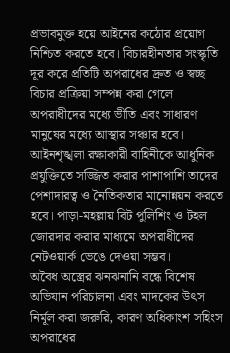প্রভাবমুক্ত হয়ে আইনের কঠোর প্রয়োগ নিশ্চিত করতে হবে। বিচারহীনতার সংস্কৃতি দূর করে প্রতিটি অপরাধের দ্রুত ও স্বচ্ছ বিচার প্রক্রিয়া সম্পন্ন করা গেলে অপরাধীদের মধ্যে ভীতি এবং সাধারণ মানুষের মধ্যে আস্থার সঞ্চার হবে। আইনশৃঙ্খলা রক্ষাকারী বাহিনীকে আধুনিক প্রযুক্তিতে সজ্জিত করার পাশাপাশি তাদের পেশাদারত্ব ও নৈতিকতার মানোন্নয়ন করতে হবে। পাড়া-মহল্লায় বিট পুলিশিং ও টহল জোরদার করার মাধ্যমে অপরাধীদের নেটওয়ার্ক ভেঙে দেওয়া সম্ভব।
অবৈধ অস্ত্রের ঝনঝনানি বন্ধে বিশেষ অভিযান পরিচালনা এবং মাদকের উৎস নির্মূল করা জরুরি, কারণ অধিকাংশ সহিংস অপরাধের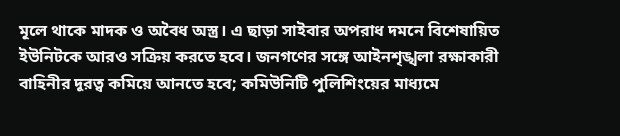মূলে থাকে মাদক ও অবৈধ অস্ত্র। এ ছাড়া সাইবার অপরাধ দমনে বিশেষায়িত ইউনিটকে আরও সক্রিয় করতে হবে। জনগণের সঙ্গে আইনশৃঙ্খলা রক্ষাকারী বাহিনীর দূরত্ব কমিয়ে আনতে হবে; কমিউনিটি পুলিশিংয়ের মাধ্যমে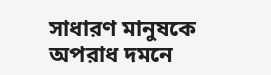সাধারণ মানুষকে অপরাধ দমনে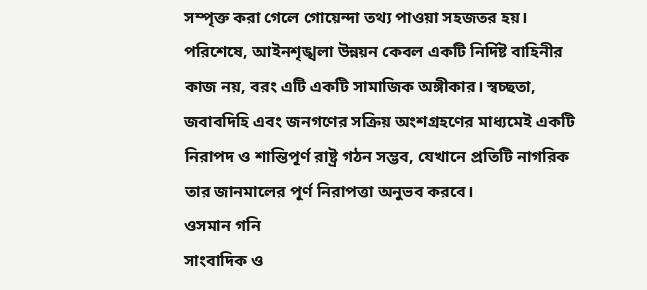সম্পৃক্ত করা গেলে গোয়েন্দা তথ্য পাওয়া সহজতর হয়। পরিশেষে, আইনশৃঙ্খলা উন্নয়ন কেবল একটি নির্দিষ্ট বাহিনীর কাজ নয়, বরং এটি একটি সামাজিক অঙ্গীকার। স্বচ্ছতা, জবাবদিহি এবং জনগণের সক্রিয় অংশগ্রহণের মাধ্যমেই একটি নিরাপদ ও শান্তিপূর্ণ রাষ্ট্র গঠন সম্ভব, যেখানে প্রতিটি নাগরিক তার জানমালের পূর্ণ নিরাপত্তা অনুভব করবে।
ওসমান গনি
সাংবাদিক ও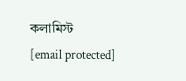কলামিস্ট
[email protected]